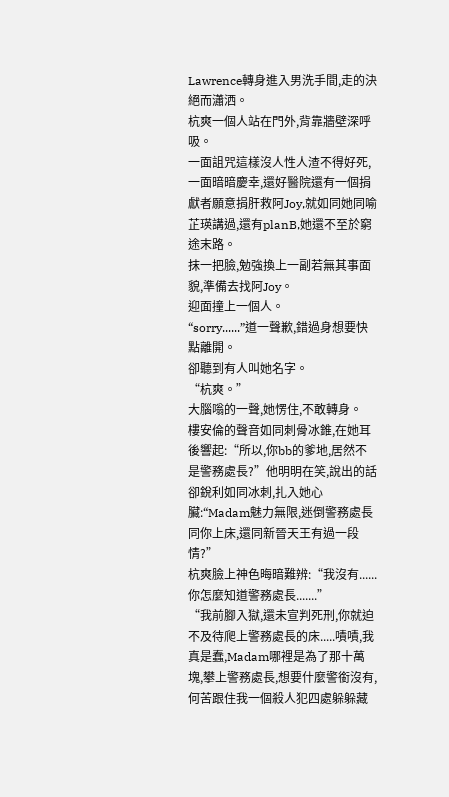Lawrence轉身進入男洗手間,走的決絕而瀟洒。
杭爽一個人站在門外,背靠牆壁深呼吸。
一面詛咒這樣沒人性人渣不得好死,一面暗暗慶幸,還好醫院還有一個捐獻者願意捐肝救阿Joy,就如同她同喻芷瑛講過,還有planB,她還不至於窮途末路。
抹一把臉,勉強換上一副若無其事面貌,準備去找阿Joy。
迎面撞上一個人。
“sorry......”道一聲歉,錯過身想要快點離開。
卻聽到有人叫她名字。
“杭爽。”
大腦嗡的一聲,她愣住,不敢轉身。
樓安倫的聲音如同刺骨冰錐,在她耳後響起:“所以,你bb的爹地,居然不是警務處長?”他明明在笑,說出的話卻銳利如同冰刺,扎入她心臟:“Madam魅力無限,迷倒警務處長同你上床,還同新晉天王有過一段情?”
杭爽臉上神色晦暗難辨:“我沒有......你怎麼知道警務處長.......”
“我前腳入獄,還未宣判死刑,你就迫不及待爬上警務處長的床.....嘖嘖,我真是蠢,Madam哪裡是為了那十萬塊,攀上警務處長,想要什麼警銜沒有,何苦跟住我一個殺人犯四處躲躲藏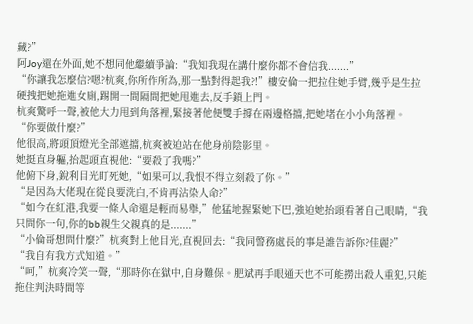藏?”
阿Joy還在外面,她不想同他繼續爭論:“我知我現在講什麼你都不會信我.......”
“你讓我怎麼信?嗯?杭爽,你所作所為,那一點對得起我?!”樓安倫一把拉住她手臂,幾乎是生拉硬拽把她拖進女廁,踢開一間隔間把她甩進去,反手鎖上門。
杭爽驚呼一聲,被他大力甩到角落裡,緊接著他便雙手撐在兩邊格擋,把她堵在小小角落裡。
“你要做什麼?”
他很高,將頭頂燈光全部遮擋,杭爽被迫站在他身前陰影里。
她挺直身軀,抬起頭直視他:“要殺了我嗎?”
他俯下身,銳利目光盯死她,“如果可以,我恨不得立刻殺了你。”
“是因為大佬現在從良要洗白,不肯再沾染人命?”
“如今在紅港,我要一條人命還是輕而易舉,”他猛地握緊她下巴,強迫她抬頭看著自己眼睛,“我只問你一句,你的bb親生父親真的是.......”
“小倫哥想問什麼?”杭爽對上他目光,直視回去:“我同警務處長的事是誰告訴你?佳麗?”
“我自有我方式知道。”
“呵,”杭爽冷笑一聲,“那時你在獄中,自身難保。肥斌再手眼通天也不可能撈出殺人重犯,只能拖住判決時間等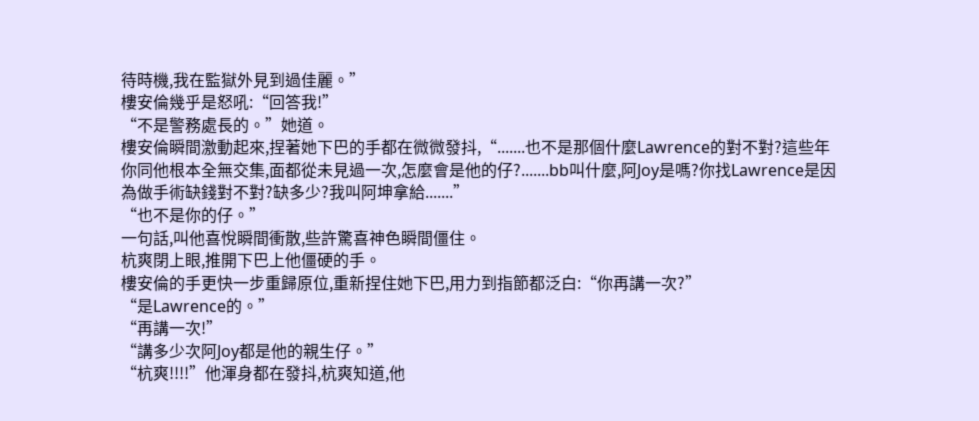待時機,我在監獄外見到過佳麗。”
樓安倫幾乎是怒吼:“回答我!”
“不是警務處長的。”她道。
樓安倫瞬間激動起來,捏著她下巴的手都在微微發抖,“.......也不是那個什麼Lawrence的對不對?這些年你同他根本全無交集,面都從未見過一次,怎麼會是他的仔?.......bb叫什麼,阿Joy是嗎?你找Lawrence是因為做手術缺錢對不對?缺多少?我叫阿坤拿給.......”
“也不是你的仔。”
一句話,叫他喜悅瞬間衝散,些許驚喜神色瞬間僵住。
杭爽閉上眼,推開下巴上他僵硬的手。
樓安倫的手更快一步重歸原位,重新捏住她下巴,用力到指節都泛白:“你再講一次?”
“是Lawrence的。”
“再講一次!”
“講多少次阿Joy都是他的親生仔。”
“杭爽!!!!”他渾身都在發抖,杭爽知道,他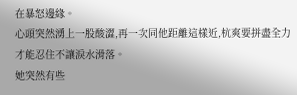在暴怒邊緣。
心頭突然湧上一股酸澀,再一次同他距離這樣近,杭爽要拼盡全力才能忍住不讓淚水滑落。
她突然有些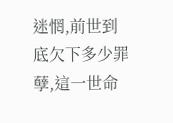迷惘,前世到底欠下多少罪孽,這一世命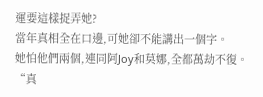運要這樣捉弄她?
當年真相全在口邊,可她卻不能講出一個字。
她怕他們兩個,連同阿Joy和莫娜,全都萬劫不復。
“真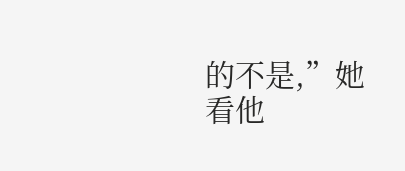的不是,”她看他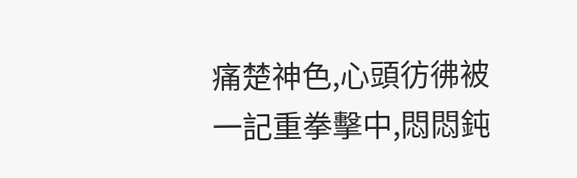痛楚神色,心頭彷彿被一記重拳擊中,悶悶鈍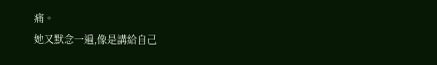痛。
她又默念一遍,像是講給自己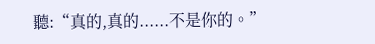聽:“真的,真的......不是你的。”